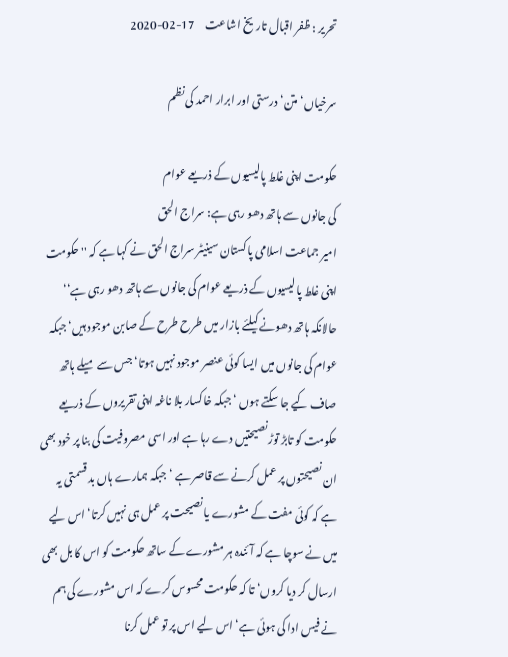تحریر : ظفر اقبال تاریخ اشاعت     17-02-2020

سرخیاں‘متن‘ درستی اور ابرار احمد کی نظم

حکومت اپنی غلط پالیسیوں کے ذریعے عوام
کی جانوں سے ہاتھ دھو رہی ہے: سراج الحق
امیر جماعت اسلامی پاکستان سینیٹر سراج الحق نے کہا ہے کہ ''حکومت اپنی غلط پالیسیوں کے ذریعے عوام کی جانوں سے ہاتھ دھو رہی ہے‘‘ حالانکہ ہاتھ دھونے کیلئے بازار میں طرح طرح کے صابن موجود ہیں‘ جبکہ عوام کی جانوں میں ایسا کوئی عنصر موجود نہیں ہوتا‘ جس سے میلے ہاتھ صاف کیے جا سکتے ہوں ‘جبکہ خاکسار بلا ناغہ اپنی تقریروں کے ذریعے حکومت کو تابڑ توڑ نصیحتیں دے رہا ہے اور اسی مصروفیت کی بنا پر خود بھی ان نصیحتوں پر عمل کرنے سے قاصر ہے ‘ جبکہ ہمارے ہاں بد قسمتی یہ ہے کہ کوئی مفت کے مشورے یا نصیحت پر عمل ہی نہیں کرتا‘ اس لیے میں نے سوچا ہے کہ آئندہ ہر مشورے کے ساتھ حکومت کو اس کا بل بھی ارسال کر دیا کروں‘ تا کہ حکومت محسوس کرے کہ اس مشورے کی ہم نے فیس ادا کی ہوئی ہے‘ اس لیے اس پر تو عمل کرنا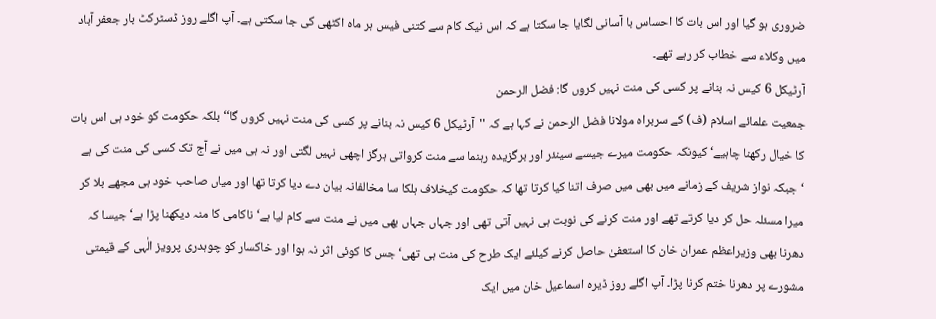ضروری ہو گیا اور اس بات کا احساس با آسانی لگایا جا سکتا ہے کہ اس نیک کام سے کتنی فیس ہر ماہ اکٹھی کی جا سکتی ہے۔ آپ اگلے روز ڈسٹرکٹ بار جعفر آباد میں وکلاء سے خطاب کر رہے تھے۔
آرٹیکل 6 کیس نہ بنانے پر کسی کی منت نہیں کروں گا: فضل الرحمن
جمعیت علمائے اسلام (ف) کے سربراہ مولانا فضل الرحمن نے کہا ہے کہ ''آرٹیکل 6 کیس نہ بنانے پر کسی کی منت نہیں کروں گا‘‘ بلکہ حکومت کو خود ہی اس بات کا خیال رکھنا چاہیے‘ کیونکہ حکومت میرے جیسے سینئر اور برگزیدہ رہنما سے منت کرواتی ہرگز اچھی نہیں لگتی اور نہ ہی میں نے آج تک کسی کی منت کی ہے ‘جبکہ نواز شریف کے زمانے میں بھی میں صرف اتنا کیا کرتا تھا کہ حکومت کیخلاف ہلکا سا مخالفانہ بیان دے دیا کرتا تھا اور میاں صاحب خود ہی مجھے بلا کر میرا مسئلہ حل کر دیا کرتے تھے اور منت کرنے کی نوبت ہی نہیں آتی تھی اور جہاں جہاں بھی میں نے منت سے کام لیا ہے‘ ناکامی کا منہ دیکھنا پڑا ہے‘ جیسا کہ دھرنا بھی وزیراعظم عمران خان کا استعفیٰ حاصل کرنے کیلئے ایک طرح کی منت ہی تھی‘ جس کا کوئی اثر نہ ہوا اور خاکسار کو چوہدری پرویز الٰہی کے قیمتی مشورے پر دھرنا ختم کرنا پڑا۔ آپ اگلے روز ڈیرہ اسماعیل خان میں ایک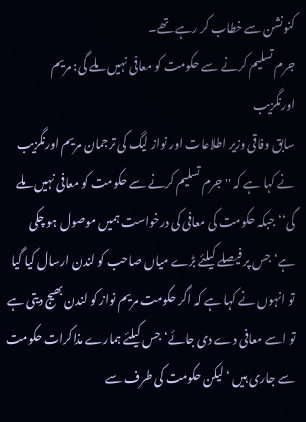کنونشن سے خطاب کر رہے تھے۔
جرم تسلیم کرنے سے حکومت کو معافی نہیں ملے گی: مریم اورنگزیب
سابق وفاقی وزیر اطلاعات اور نواز لیگ کی ترجمان مریم اورنگزیب نے کہا ہے کہ ''جرم تسلیم کرنے سے حکومت کو معافی نہیں ملے گی‘‘ جبکہ حکومت کی معافی کی درخواست ہمیں موصول ہو چکی ہے‘ جس پر فیصلے کیلئے بڑے میاں صاحب کو لندن ارسال کیا گیا تو انہوں نے کہا ہے کہ اگر حکومت مریم نواز کو لندن بھیج دیتی ہے تو اسے معافی دے دی جائے‘ جس کیلئے ہمارے مذاکرات حکومت سے جاری ہیں ‘لیکن حکومت کی طرف سے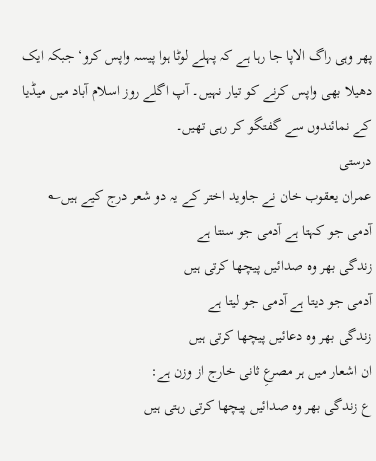پھر وہی راگ الاپا جا رہا ہے کہ پہلے لوٹا ہوا پیسہ واپس کرو‘ جبکہ ایک دھیلا بھی واپس کرنے کو تیار نہیں۔ آپ اگلے روز اسلام آباد میں میڈیا کے نمائندوں سے گفتگو کر رہی تھیں۔
درستی
عمران یعقوب خان نے جاوید اختر کے یہ دو شعر درج کیے ہیں؎
آدمی جو کہتا ہے آدمی جو سنتا ہے
زندگی بھر وہ صدائیں پیچھا کرتی ہیں
آدمی جو دیتا ہے آدمی جو لیتا ہے
زندگی بھر وہ دعائیں پیچھا کرتی ہیں
ان اشعار میں ہر مصرعِ ثانی خارج از وزن ہے:
ع زندگی بھر وہ صدائیں پیچھا کرتی رہتی ہیں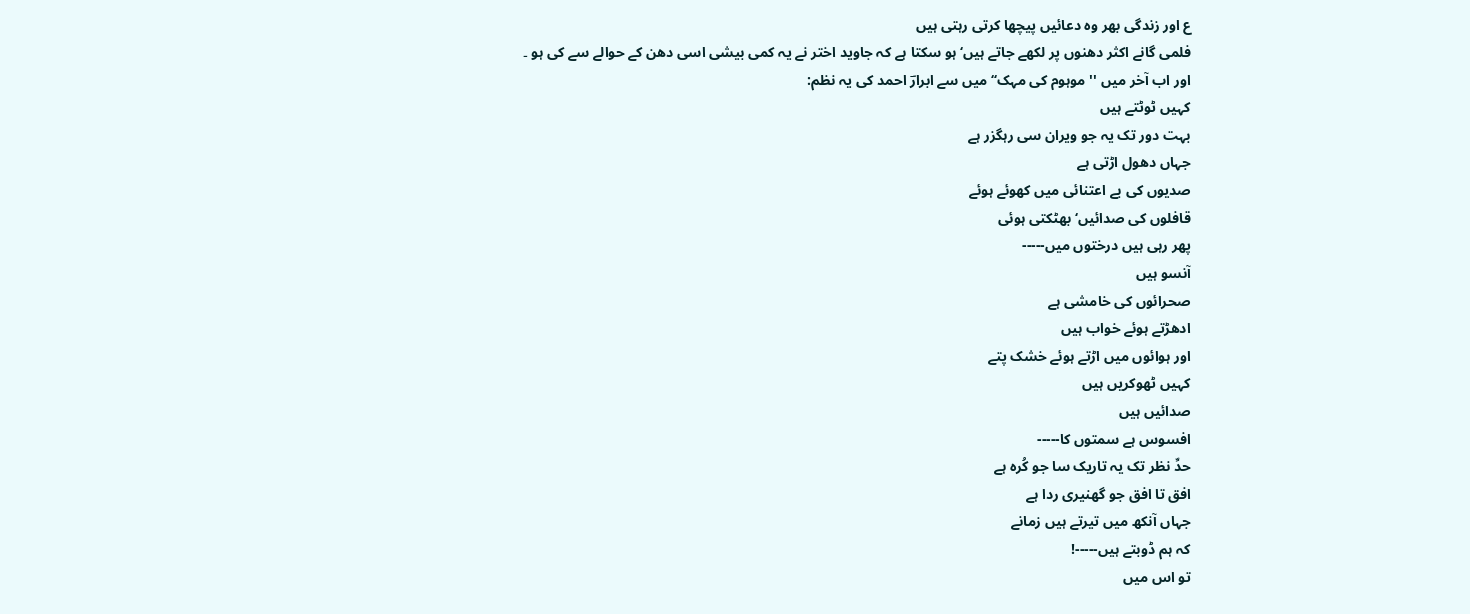ع اور زندگی بھر وہ دعائیں پیچھا کرتی رہتی ہیں
فلمی گانے اکثر دھنوں پر لکھے جاتے ہیں‘ ہو سکتا ہے کہ جاوید اختر نے یہ کمی بیشی اسی دھن کے حوالے سے کی ہو ۔
اور اب آخر میں '' موہوم کی مہک‘‘ میں سے ابرارؔ احمد کی یہ نظم:
کہیں ٹوٹتے ہیں
بہت دور تک یہ جو ویران سی رہگزر ہے
جہاں دھول اڑتی ہے
صدیوں کی بے اعتنائی میں کھوئے ہوئے
قافلوں کی صدائیں‘ بھٹکتی ہوئی
پھر رہی ہیں درختوں میں-----
آنسو ہیں
صحرائوں کی خامشی ہے
ادھڑتے ہوئے خواب ہیں
اور ہوائوں میں اڑتے ہوئے خشک پتے
کہیں ٹھوکریں ہیں
صدائیں ہیں
افسوس ہے سمتوں کا-----
حدِّ نظر تک یہ تاریک سا جو کُرہ ہے
افق تا افق جو گھنیری ردا ہے
جہاں آنکھ میں تیرتے ہیں زمانے
کہ ہم ڈوبتے ہیں-----!
تو اس میں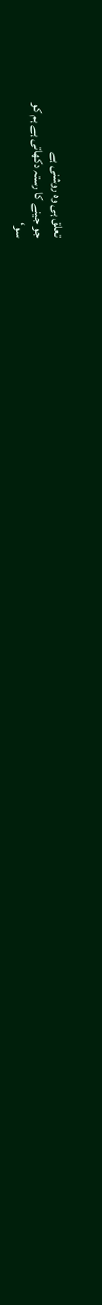تعلق ہی وہ روشنی ہے
جو جینے کا رستہ دکھاتی ہے ہم کو
سو‘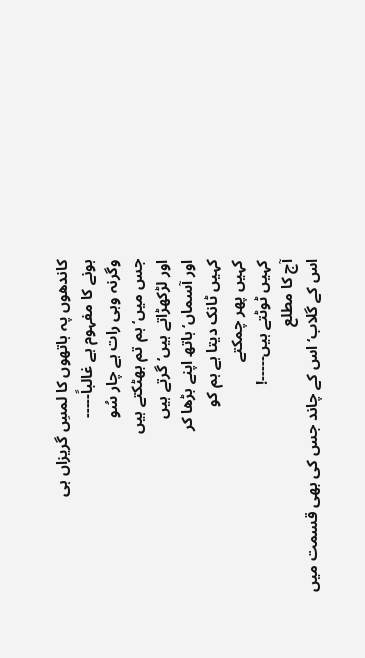کاندھوں پہ ہاتھوں کا لمسِ گریزاں ہی
ہونے کا مفہوم ہے غالباً-----
وگرنہ وہی رات ہے چار سُو
جس میں‘ ہم تم بھٹکتے ہیں
اور لڑکھڑاتے ہیں‘ گرتے ہیں
اور آسماں‘ ہاتھ اپنے بڑھا کر
کہیں ٹانک دیتا ہے ہم کو
کہیں پھر چمکتے
کہیں ٹوٹتے ہیں-----!
آج کا مطلع
اس کے گلاب‘ اس کے چاند جس کی بھی قسمت میں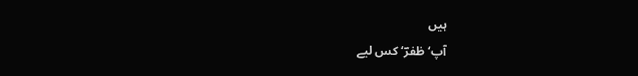ہیں
آپ‘ ظفرؔ‘ کس لیے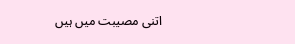اتنی مصیبت میں ہیں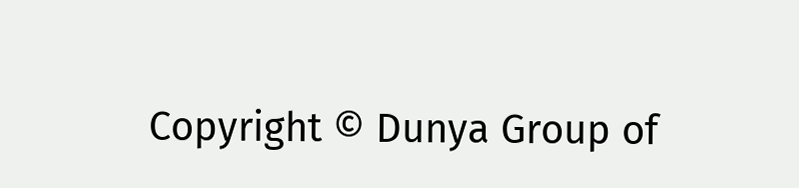Copyright © Dunya Group of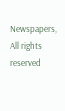Newspapers, All rights reserved